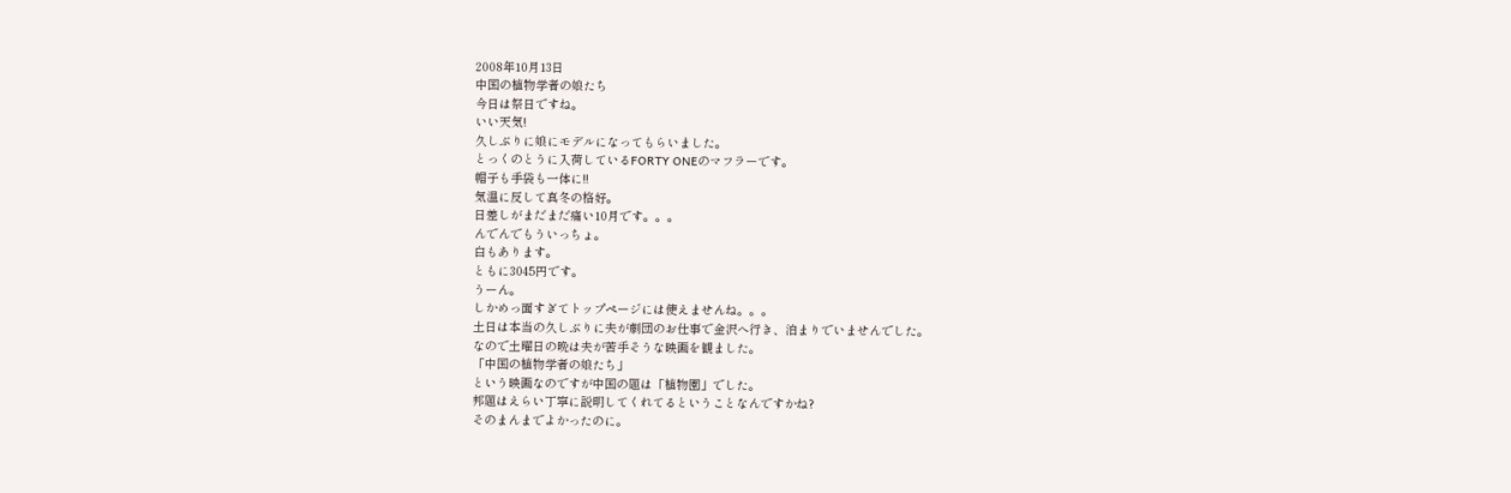2008年10月13日
中国の植物学者の娘たち
今日は祭日ですね。
いい天気!
久しぶりに娘にモデルになってもらいました。
とっくのとうに入荷しているFORTY ONEのマフラーです。
帽子も手袋も一体に!!
気温に反して真冬の格好。
日差しがまだまだ痛い10月です。。。
んでんでもういっちょ。
白もあります。
ともに3045円です。
うーん。
しかめっ面すぎてトップページには使えませんね。。。
土日は本当の久しぶりに夫が劇団のお仕事で金沢へ行き、泊まりでいませんでした。
なので土曜日の晩は夫が苦手そうな映画を観ました。
「中国の植物学者の娘たち」
という映画なのですが中国の題は「植物園」でした。
邦題はえらい丁寧に説明してくれてるということなんですかね?
そのまんまでよかったのに。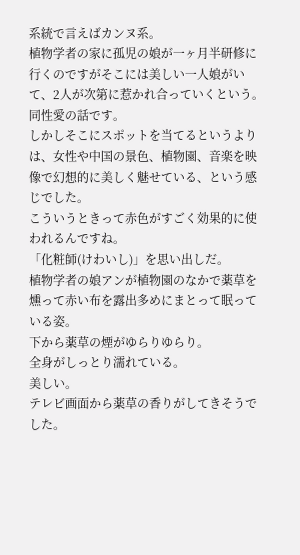系統で言えばカンヌ系。
植物学者の家に孤児の娘が一ヶ月半研修に行くのですがそこには美しい一人娘がいて、2人が次第に惹かれ合っていくという。
同性愛の話です。
しかしそこにスポットを当てるというよりは、女性や中国の景色、植物園、音楽を映像で幻想的に美しく魅せている、という感じでした。
こういうときって赤色がすごく効果的に使われるんですね。
「化粧師(けわいし)」を思い出しだ。
植物学者の娘アンが植物園のなかで薬草を燻って赤い布を露出多めにまとって眠っている姿。
下から薬草の煙がゆらりゆらり。
全身がしっとり濡れている。
美しい。
テレビ画面から薬草の香りがしてきそうでした。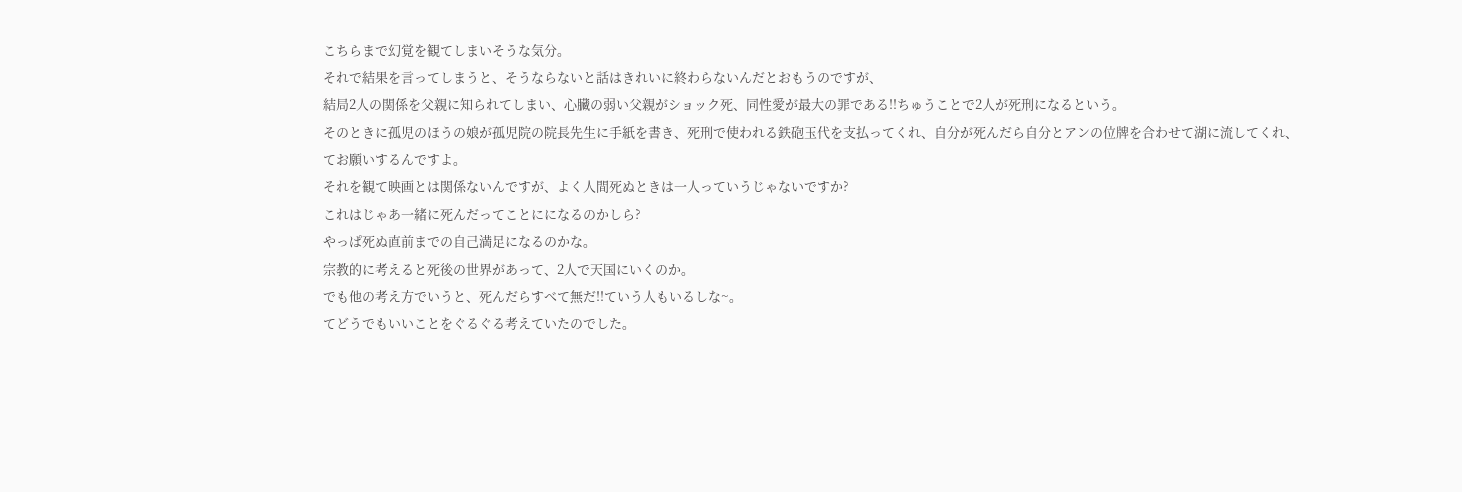こちらまで幻覚を観てしまいそうな気分。
それで結果を言ってしまうと、そうならないと話はきれいに終わらないんだとおもうのですが、
結局2人の関係を父親に知られてしまい、心臓の弱い父親がショック死、同性愛が最大の罪である!!ちゅうことで2人が死刑になるという。
そのときに孤児のほうの娘が孤児院の院長先生に手紙を書き、死刑で使われる鉄砲玉代を支払ってくれ、自分が死んだら自分とアンの位牌を合わせて湖に流してくれ、てお願いするんですよ。
それを観て映画とは関係ないんですが、よく人間死ぬときは一人っていうじゃないですか?
これはじゃあ一緒に死んだってことにになるのかしら?
やっぱ死ぬ直前までの自己満足になるのかな。
宗教的に考えると死後の世界があって、2人で天国にいくのか。
でも他の考え方でいうと、死んだらすべて無だ!!ていう人もいるしな~。
てどうでもいいことをぐるぐる考えていたのでした。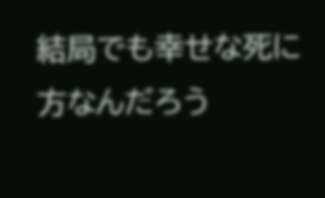結局でも幸せな死に方なんだろう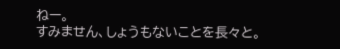ねー。
すみません、しょうもないことを長々と。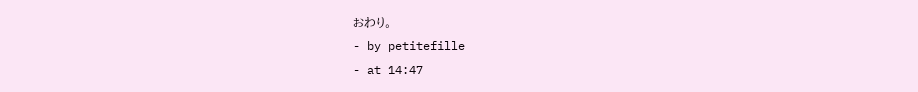おわり。
- by petitefille
- at 14:47